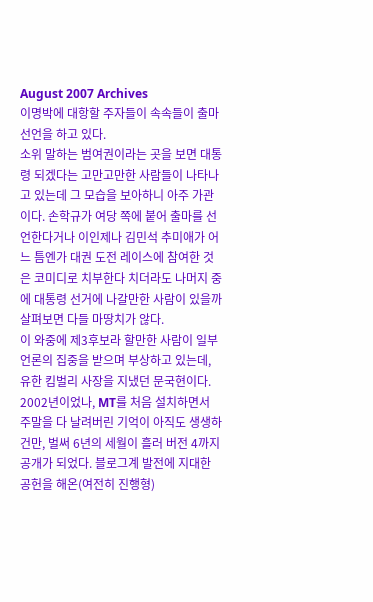August 2007 Archives
이명박에 대항할 주자들이 속속들이 출마선언을 하고 있다.
소위 말하는 범여권이라는 곳을 보면 대통령 되겠다는 고만고만한 사람들이 나타나고 있는데 그 모습을 보아하니 아주 가관이다. 손학규가 여당 쪽에 붙어 출마를 선언한다거나 이인제나 김민석 추미애가 어느 틈엔가 대권 도전 레이스에 참여한 것은 코미디로 치부한다 치더라도 나머지 중에 대통령 선거에 나갈만한 사람이 있을까 살펴보면 다들 마땅치가 않다.
이 와중에 제3후보라 할만한 사람이 일부 언론의 집중을 받으며 부상하고 있는데, 유한 킴벌리 사장을 지냈던 문국현이다.
2002년이었나, MT를 처음 설치하면서 주말을 다 날려버린 기억이 아직도 생생하건만, 벌써 6년의 세월이 흘러 버전 4까지 공개가 되었다. 블로그계 발전에 지대한 공헌을 해온(여전히 진행형)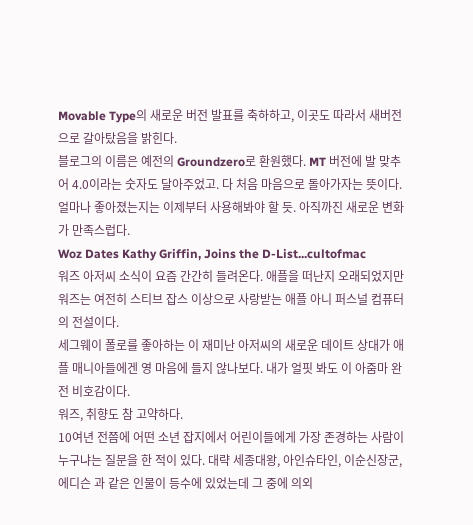Movable Type의 새로운 버전 발표를 축하하고, 이곳도 따라서 새버전으로 갈아탔음을 밝힌다.
블로그의 이름은 예전의 Groundzero로 환원했다. MT 버전에 발 맞추어 4.0이라는 숫자도 달아주었고. 다 처음 마음으로 돌아가자는 뜻이다.
얼마나 좋아졌는지는 이제부터 사용해봐야 할 듯. 아직까진 새로운 변화가 만족스럽다.
Woz Dates Kathy Griffin, Joins the D-List...cultofmac
워즈 아저씨 소식이 요즘 간간히 들려온다. 애플을 떠난지 오래되었지만 워즈는 여전히 스티브 잡스 이상으로 사랑받는 애플 아니 퍼스널 컴퓨터의 전설이다.
세그웨이 폴로를 좋아하는 이 재미난 아저씨의 새로운 데이트 상대가 애플 매니아들에겐 영 마음에 들지 않나보다. 내가 얼핏 봐도 이 아줌마 완전 비호감이다.
워즈, 취향도 참 고약하다.
10여년 전쯤에 어떤 소년 잡지에서 어린이들에게 가장 존경하는 사람이 누구냐는 질문을 한 적이 있다. 대략 세종대왕, 아인슈타인, 이순신장군, 에디슨 과 같은 인물이 등수에 있었는데 그 중에 의외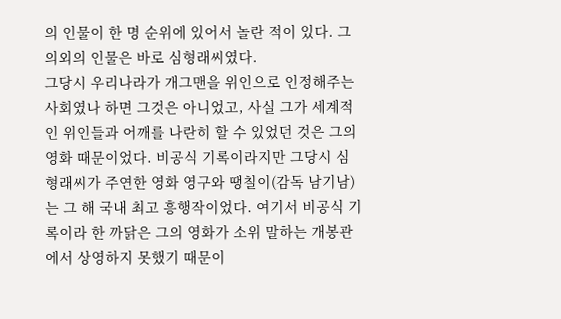의 인물이 한 명 순위에 있어서 놀란 적이 있다. 그 의외의 인물은 바로 심형래씨였다.
그당시 우리나라가 개그맨을 위인으로 인정해주는 사회였나 하면 그것은 아니었고, 사실 그가 세계적인 위인들과 어깨를 나란히 할 수 있었던 것은 그의 영화 때문이었다. 비공식 기록이라지만 그당시 심형래씨가 주연한 영화 영구와 땡칠이(감독 남기남)는 그 해 국내 최고 흥행작이었다. 여기서 비공식 기록이라 한 까닭은 그의 영화가 소위 말하는 개봉관에서 상영하지 못했기 때문이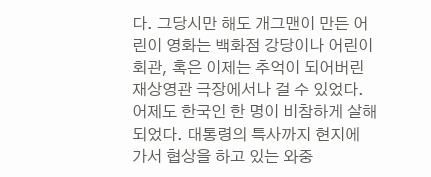다. 그당시만 해도 개그맨이 만든 어린이 영화는 백화점 강당이나 어린이 회관, 혹은 이제는 추억이 되어버린 재상영관 극장에서나 걸 수 있었다.
어제도 한국인 한 명이 비참하게 살해되었다. 대통령의 특사까지 현지에 가서 협상을 하고 있는 와중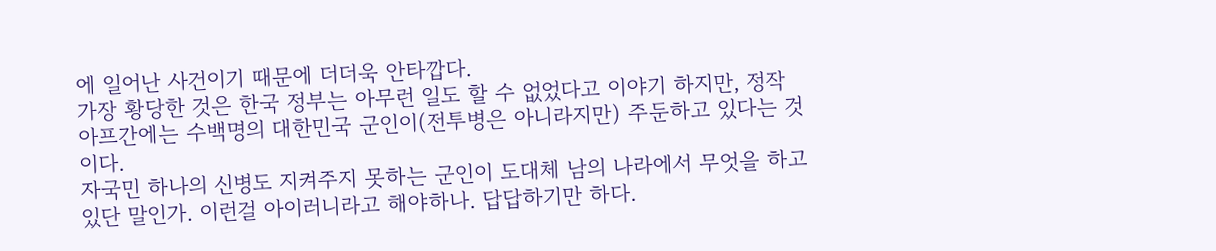에 일어난 사건이기 때문에 더더욱 안타깝다.
가장 황당한 것은 한국 정부는 아무런 일도 할 수 없었다고 이야기 하지만, 정작 아프간에는 수백명의 대한민국 군인이(전투병은 아니라지만) 주둔하고 있다는 것이다.
자국민 하나의 신병도 지켜주지 못하는 군인이 도대체 남의 나라에서 무엇을 하고 있단 말인가. 이런걸 아이러니라고 해야하나. 답답하기만 하다.